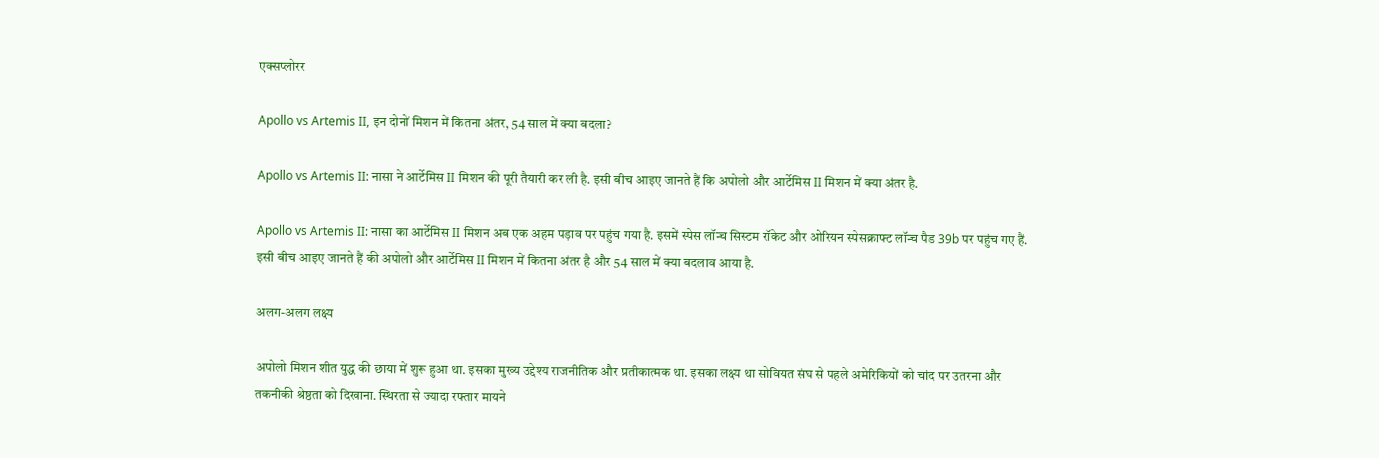एक्सप्लोरर

Apollo vs Artemis II, इन दोनों मिशन में कितना अंतर, 54 साल में क्या बदला?

Apollo vs Artemis II: नासा ने आर्टेमिस II मिशन की पूरी तैयारी कर ली है. इसी बीच आइए जानते हैं कि अपोलो और आर्टेमिस II मिशन में क्या अंतर है.

Apollo vs Artemis II: नासा का आर्टेमिस II मिशन अब एक अहम पड़ाव पर पहुंच गया है. इसमें स्पेस लॉन्च सिस्टम रॉकेट और ओरियन स्पेसक्राफ्ट लॉन्च पैड 39b पर पहुंच गए हैं. इसी बीच आइए जानते हैं की अपोलो और आर्टेमिस II मिशन में कितना अंतर है और 54 साल में क्या बदलाव आया है.

अलग-अलग लक्ष्य

अपोलो मिशन शीत युद्ध की छाया में शुरू हुआ था. इसका मुख्य उद्देश्य राजनीतिक और प्रतीकात्मक था. इसका लक्ष्य था सोवियत संघ से पहले अमेरिकियों को चांद पर उतरना और तकनीकी श्रेष्ठता को दिखाना. स्थिरता से ज्यादा रफ्तार मायने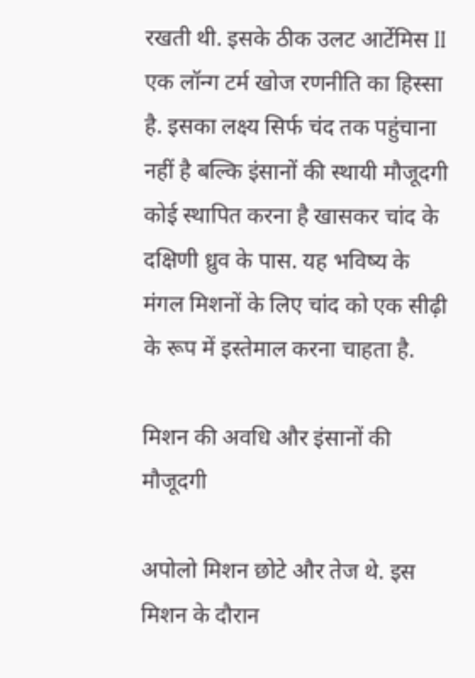रखती थी. इसके ठीक उलट आर्टेमिस II एक लॉन्ग टर्म खोज रणनीति का हिस्सा है. इसका लक्ष्य सिर्फ चंद तक पहुंचाना नहीं है बल्कि इंसानों की स्थायी मौजूदगी कोई स्थापित करना है खासकर चांद के दक्षिणी ध्रुव के पास. यह भविष्य के मंगल मिशनों के लिए चांद को एक सीढ़ी के रूप में इस्तेमाल करना चाहता है.

मिशन की अवधि और इंसानों की मौजूदगी

अपोलो मिशन छोटे और तेज थे. इस मिशन के दौरान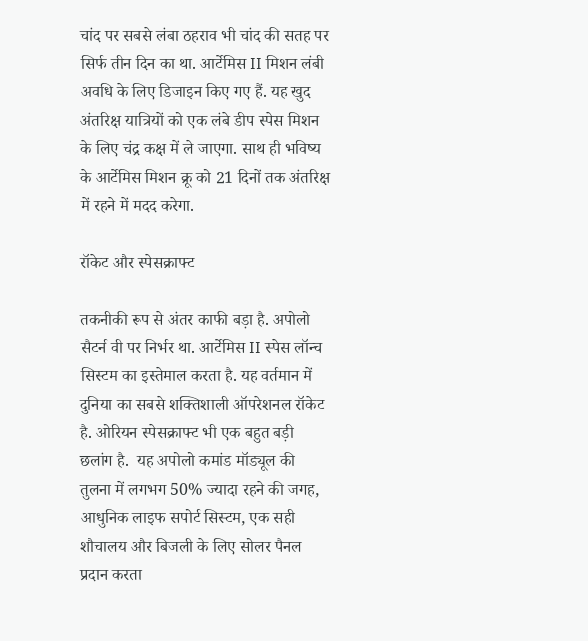चांद पर सबसे लंबा ठहराव भी चांद की सतह पर सिर्फ तीन दिन का था. आर्टेमिस II मिशन लंबी अवधि के लिए डिजाइन किए गए हैं. यह खुद अंतरिक्ष यात्रियों को एक लंबे डीप स्पेस मिशन के लिए चंद्र कक्ष में ले जाएगा. साथ ही भविष्य के आर्टेमिस मिशन क्रू को 21 दिनों तक अंतरिक्ष में रहने में मदद करेगा.

रॉकेट और स्पेसक्राफ्ट

तकनीकी रूप से अंतर काफी बड़ा है. अपोलो सैटर्न वी पर निर्भर था. आर्टेमिस II स्पेस लॉन्च सिस्टम का इस्तेमाल करता है. यह वर्तमान में दुनिया का सबसे शक्तिशाली ऑपरेशनल रॉकेट है. ओरियन स्पेसक्राफ्ट भी एक बहुत बड़ी छलांग है.  यह अपोलो कमांड मॉड्यूल की तुलना में लगभग 50% ज्यादा रहने की जगह, आधुनिक लाइफ सपोर्ट सिस्टम, एक सही शौचालय और बिजली के लिए सोलर पैनल प्रदान करता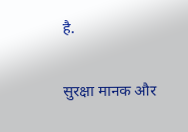है.

सुरक्षा मानक और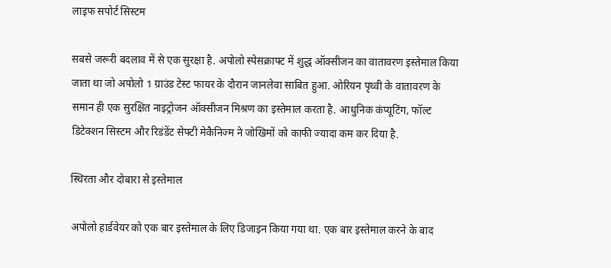लाइफ सपोर्ट सिस्टम

सबसे जरूरी बदलाव में से एक सुरक्षा है. अपोलो स्पेसक्राफ्ट में शुद्ध ऑक्सीजन का वातावरण इस्तेमाल किया जाता था जो अपोलो 1 ग्राउंड टेस्ट फायर के दौरान जानलेवा साबित हुआ. ओरियन पृथ्वी के वातावरण के समान ही एक सुरक्षित नाइट्रोजन ऑक्सीजन मिश्रण का इस्तेमाल करता है. आधुनिक कंप्यूटिंग, फॉल्ट डिटेक्शन सिस्टम और रिडंडेंट सेफ्टी मेकैनिज्म ने जोखिमों को काफी ज्यादा कम कर दिया है.

स्थिरता और दोबारा से इस्तेमाल

अपोलो हार्डवेयर को एक बार इस्तेमाल के लिए डिजाइन किया गया था. एक बार इस्तेमाल करने के बाद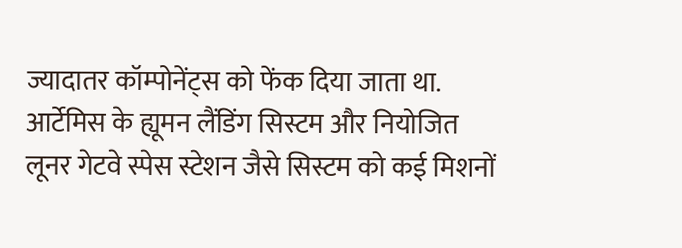ज्यादातर कॉम्पोनेंट्स को फेंक दिया जाता था. आर्टेमिस के ह्यूमन लैंडिंग सिस्टम और नियोजित लूनर गेटवे स्पेस स्टेशन जैसे सिस्टम को कई मिशनों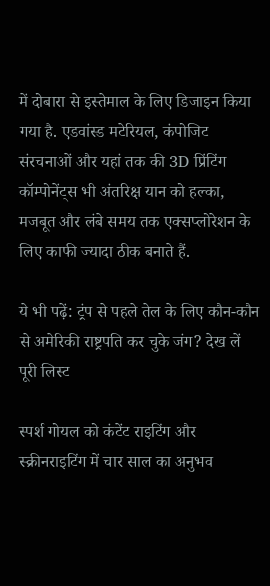में दोबारा से इस्तेमाल के लिए डिजाइन किया गया है. एडवांस्ड मटेरियल, कंपोजिट संरचनाओं और यहां तक की 3D प्रिंटिंग कॉम्पोनेंट्स भी अंतरिक्ष यान को हल्का, मजबूत और लंबे समय तक एक्सप्लोरेशन के लिए काफी ज्यादा ठीक बनाते हैं.

ये भी पढ़ें: ट्रंप से पहले तेल के लिए कौन-कौन से अमेरिकी राष्ट्रपति कर चुके जंग? देख लें पूरी लिस्ट

स्पर्श गोयल को कंटेंट राइटिंग और स्क्रीनराइटिंग में चार साल का अनुभव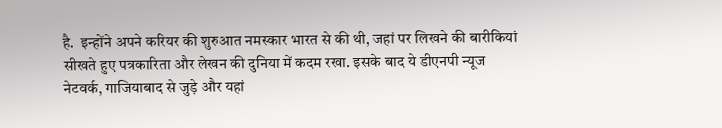है.  इन्होंने अपने करियर की शुरुआत नमस्कार भारत से की थी, जहां पर लिखने की बारीकियां सीखते हुए पत्रकारिता और लेखन की दुनिया में कदम रखा. इसके बाद ये डीएनपी न्यूज नेटवर्क, गाजियाबाद से जुड़े और यहां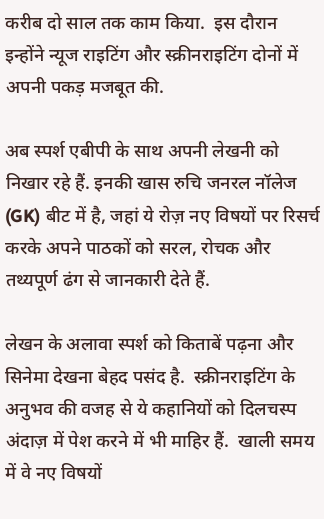करीब दो साल तक काम किया.  इस दौरान इन्होंने न्यूज राइटिंग और स्क्रीनराइटिंग दोनों में अपनी पकड़ मजबूत की.

अब स्पर्श एबीपी के साथ अपनी लेखनी को निखार रहे हैं. इनकी खास रुचि जनरल नॉलेज (GK) बीट में है, जहां ये रोज़ नए विषयों पर रिसर्च करके अपने पाठकों को सरल, रोचक और तथ्यपूर्ण ढंग से जानकारी देते हैं.

लेखन के अलावा स्पर्श को किताबें पढ़ना और सिनेमा देखना बेहद पसंद है.  स्क्रीनराइटिंग के अनुभव की वजह से ये कहानियों को दिलचस्प अंदाज़ में पेश करने में भी माहिर हैं.  खाली समय में वे नए विषयों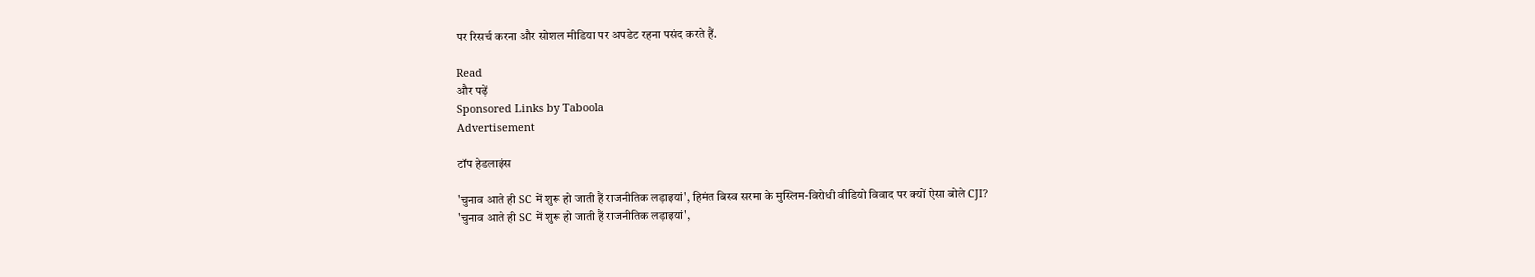पर रिसर्च करना और सोशल मीडिया पर अपडेट रहना पसंद करते हैं.

Read
और पढ़ें
Sponsored Links by Taboola
Advertisement

टॉप हेडलाइंस

'चुनाव आते ही SC में शुरू हो जाती हैं राजनीतिक लड़ाइयां', हिमंत बिस्व सरमा के मुस्लिम-विरोधी वीडियो विवाद पर क्यों ऐसा बोले CJI?
'चुनाव आते ही SC में शुरू हो जाती हैं राजनीतिक लड़ाइयां',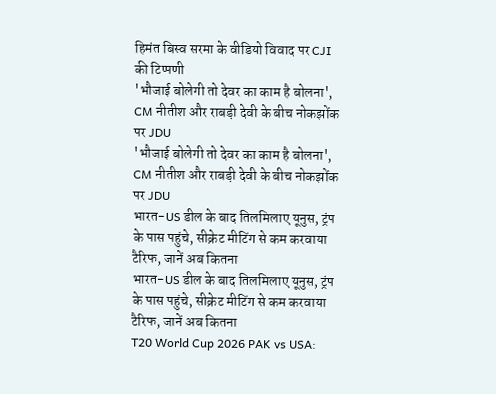हिमंत बिस्व सरमा के वीडियो विवाद पर CJI की टिप्पणी
'भौजाई बोलेगी तो देवर का काम है बोलना', CM नीतीश और राबड़ी देवी के बीच नोकझोंक पर JDU
'भौजाई बोलेगी तो देवर का काम है बोलना', CM नीतीश और राबड़ी देवी के बीच नोकझोंक पर JDU
भारत-US डील के बाद तिलमिलाए यूनुस, ट्रंप के पास पहुंचे, सीक्रेट मीटिंग से कम करवाया टैरिफ, जानें अब कितना
भारत-US डील के बाद तिलमिलाए यूनुस, ट्रंप के पास पहुंचे, सीक्रेट मीटिंग से कम करवाया टैरिफ, जानें अब कितना
T20 World Cup 2026 PAK vs USA: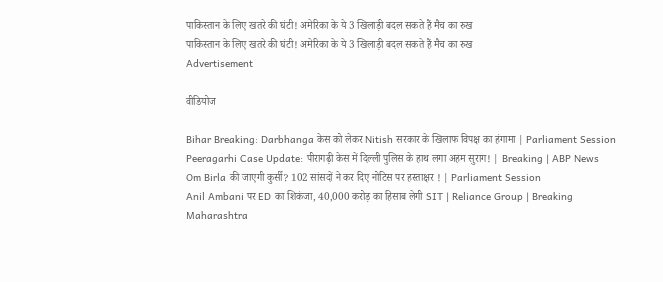पाकिस्तान के लिए खतरे की घंटी! अमेरिका के ये 3 खिलाड़ी बदल सकते हैं मैच का रुख
पाकिस्तान के लिए खतरे की घंटी! अमेरिका के ये 3 खिलाड़ी बदल सकते हैं मैच का रुख
Advertisement

वीडियोज

Bihar Breaking: Darbhanga केस को लेकर Nitish सरकार के खिलाफ विपक्ष का हंगामा | Parliament Session
Peeragarhi Case Update: पीरागढ़ी केस में दिल्ली पुलिस के हाथ लगा अहम सुराग! | Breaking | ABP News
Om Birla की जाएगी कुर्सी? 102 सांसदों ने कर दिए नोटिस पर हस्ताक्षर ! | Parliament Session
Anil Ambani पर ED का शिकंजा, 40,000 करोड़ का हिसाब लेगी SIT | Reliance Group | Breaking
Maharashtra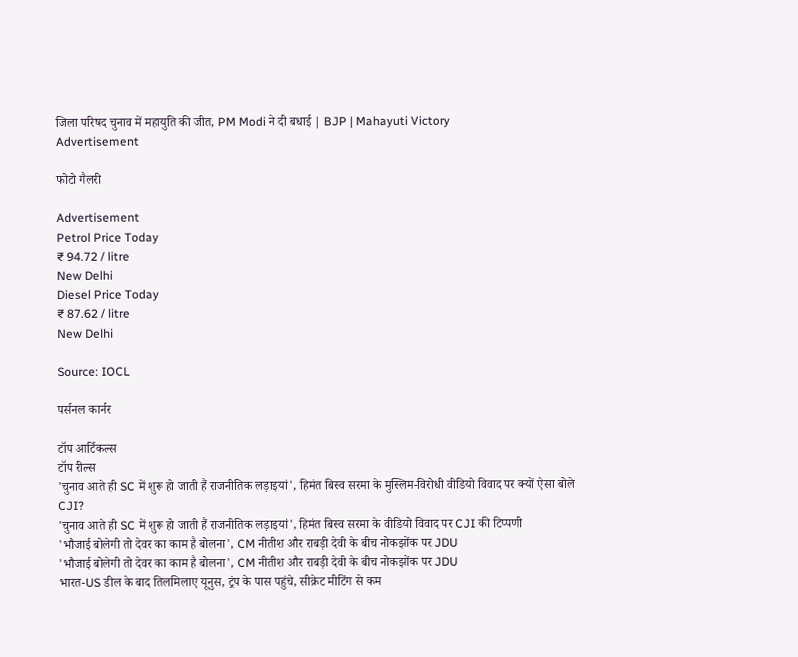जिला परिषद चुनाव में महायुति की जीत, PM Modi ने दी बधाई | BJP | Mahayuti Victory
Advertisement

फोटो गैलरी

Advertisement
Petrol Price Today
₹ 94.72 / litre
New Delhi
Diesel Price Today
₹ 87.62 / litre
New Delhi

Source: IOCL

पर्सनल कार्नर

टॉप आर्टिकल्स
टॉप रील्स
'चुनाव आते ही SC में शुरू हो जाती हैं राजनीतिक लड़ाइयां', हिमंत बिस्व सरमा के मुस्लिम-विरोधी वीडियो विवाद पर क्यों ऐसा बोले CJI?
'चुनाव आते ही SC में शुरू हो जाती हैं राजनीतिक लड़ाइयां', हिमंत बिस्व सरमा के वीडियो विवाद पर CJI की टिप्पणी
'भौजाई बोलेगी तो देवर का काम है बोलना', CM नीतीश और राबड़ी देवी के बीच नोकझोंक पर JDU
'भौजाई बोलेगी तो देवर का काम है बोलना', CM नीतीश और राबड़ी देवी के बीच नोकझोंक पर JDU
भारत-US डील के बाद तिलमिलाए यूनुस, ट्रंप के पास पहुंचे, सीक्रेट मीटिंग से कम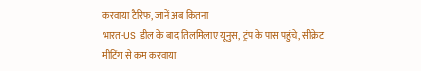करवाया टैरिफ, जानें अब कितना
भारत-US डील के बाद तिलमिलाए यूनुस, ट्रंप के पास पहुंचे, सीक्रेट मीटिंग से कम करवाया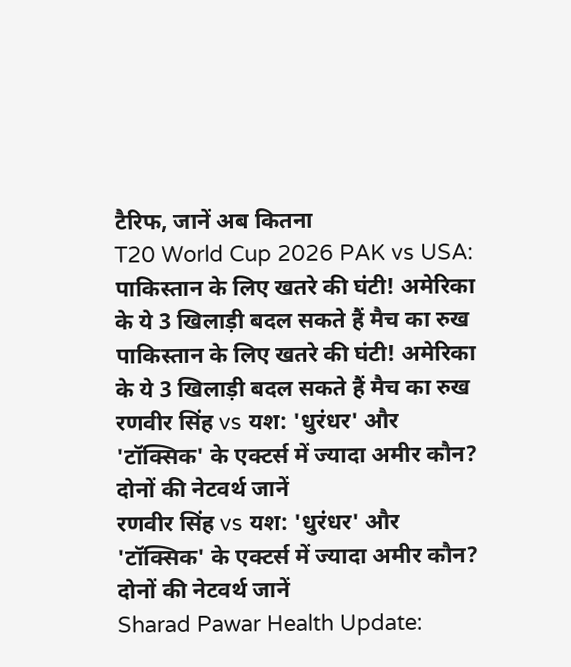टैरिफ, जानें अब कितना
T20 World Cup 2026 PAK vs USA: पाकिस्तान के लिए खतरे की घंटी! अमेरिका के ये 3 खिलाड़ी बदल सकते हैं मैच का रुख
पाकिस्तान के लिए खतरे की घंटी! अमेरिका के ये 3 खिलाड़ी बदल सकते हैं मैच का रुख
रणवीर सिंह vs यश: 'धुरंधर' और 'टॉक्सिक' के एक्टर्स में ज्यादा अमीर कौन? दोनों की नेटवर्थ जानें
रणवीर सिंह vs यश: 'धुरंधर' और 'टॉक्सिक' के एक्टर्स में ज्यादा अमीर कौन? दोनों की नेटवर्थ जानें
Sharad Pawar Health Update: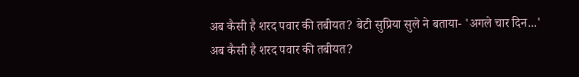अब कैसी है शरद पवार की तबीयत? बेटी सुप्रिया सुले ने बताया- 'अगले चार दिन...'
अब कैसी है शरद पवार की तबीयत?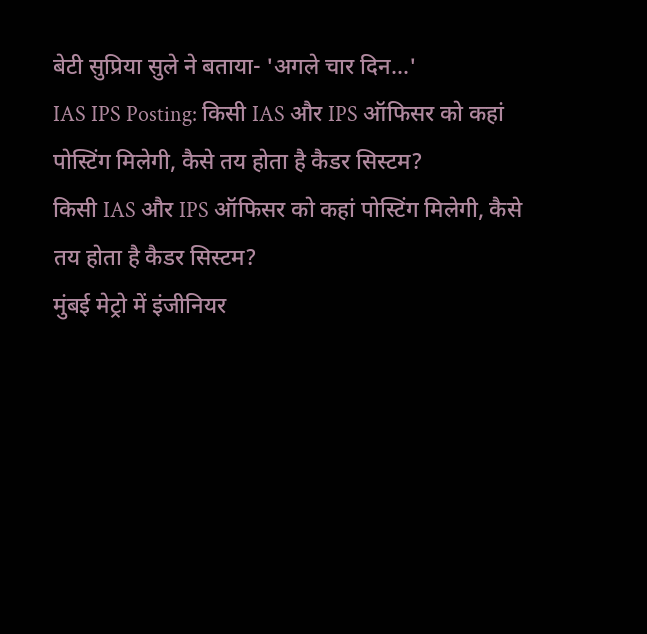बेटी सुप्रिया सुले ने बताया- 'अगले चार दिन...'
IAS IPS Posting: किसी IAS और IPS ऑफिसर को कहां पोस्टिंग मिलेगी, कैसे तय होता है कैडर सिस्टम?
किसी IAS और IPS ऑफिसर को कहां पोस्टिंग मिलेगी, कैसे तय होता है कैडर सिस्टम?
मुंबई मेट्रो में इंजीनियर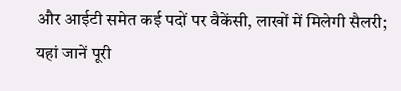और आईटी समेत कई पदों पर वैकेंसी, लाखों में मिलेगी सैलरी; यहां जानें पूरी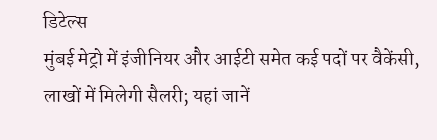डिटेल्स
मुंबई मेट्रो में इंजीनियर और आईटी समेत कई पदों पर वैकेंसी, लाखों में मिलेगी सैलरी; यहां जानें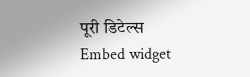पूरी डिटेल्स
Embed widget